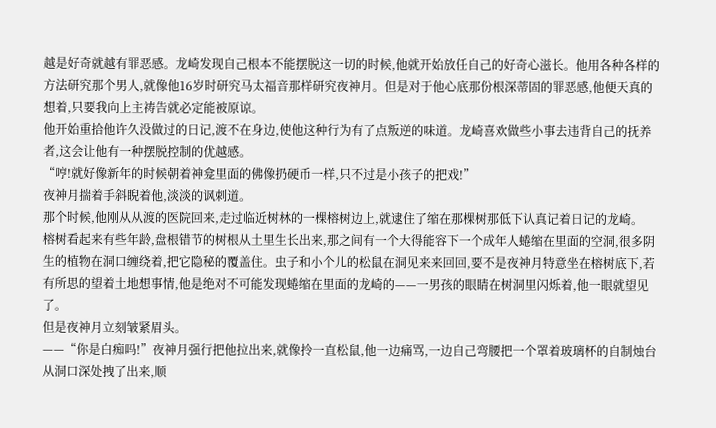越是好奇就越有罪恶感。龙崎发现自己根本不能摆脱这一切的时候,他就开始放任自己的好奇心滋长。他用各种各样的方法研究那个男人,就像他16岁时研究马太福音那样研究夜神月。但是对于他心底那份根深蒂固的罪恶感,他便天真的想着,只要我向上主祷告就必定能被原谅。
他开始重拾他许久没做过的日记,渡不在身边,使他这种行为有了点叛逆的味道。龙崎喜欢做些小事去违背自己的抚养者,这会让他有一种摆脱控制的优越感。
“哼!就好像新年的时候朝着神龛里面的佛像扔硬币一样,只不过是小孩子的把戏!”
夜神月揣着手斜睨着他,淡淡的讽刺道。
那个时候,他刚从从渡的医院回来,走过临近树林的一棵榕树边上,就逮住了缩在那棵树那低下认真记着日记的龙崎。
榕树看起来有些年龄,盘根错节的树根从土里生长出来,那之间有一个大得能容下一个成年人蜷缩在里面的空洞,很多阴生的植物在洞口缠绕着,把它隐秘的覆盖住。虫子和小个儿的松鼠在洞见来来回回,要不是夜神月特意坐在榕树底下,若有所思的望着土地想事情,他是绝对不可能发现蜷缩在里面的龙崎的——一男孩的眼睛在树洞里闪烁着,他一眼就望见了。
但是夜神月立刻皱紧眉头。
——“你是白痴吗!”夜神月强行把他拉出来,就像拎一直松鼠,他一边痛骂,一边自己弯腰把一个罩着玻璃杯的自制烛台从洞口深处拽了出来,顺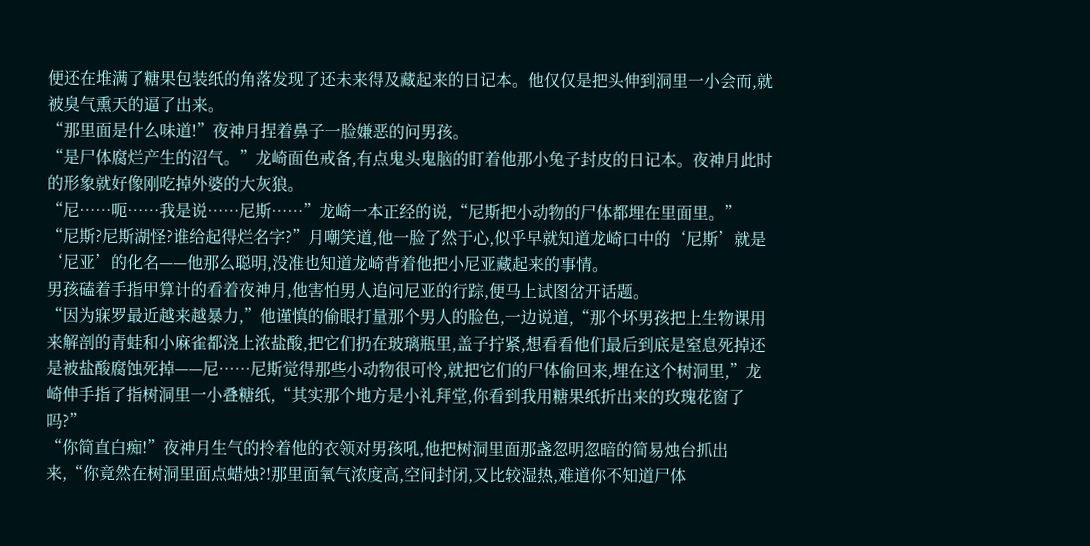便还在堆满了糖果包装纸的角落发现了还未来得及藏起来的日记本。他仅仅是把头伸到洞里一小会而,就被臭气熏天的逼了出来。
“那里面是什么味道!”夜神月捏着鼻子一脸嫌恶的问男孩。
“是尸体腐烂产生的沼气。”龙崎面色戒备,有点鬼头鬼脑的盯着他那小兔子封皮的日记本。夜神月此时的形象就好像刚吃掉外婆的大灰狼。
“尼……呃……我是说……尼斯……”龙崎一本正经的说,“尼斯把小动物的尸体都埋在里面里。”
“尼斯?尼斯湖怪?谁给起得烂名字?”月嘲笑道,他一脸了然于心,似乎早就知道龙崎口中的‘尼斯’就是‘尼亚’的化名——他那么聪明,没准也知道龙崎背着他把小尼亚藏起来的事情。
男孩磕着手指甲算计的看着夜神月,他害怕男人追问尼亚的行踪,便马上试图岔开话题。
“因为寐罗最近越来越暴力,”他谨慎的偷眼打量那个男人的脸色,一边说道,“那个坏男孩把上生物课用来解剖的青蛙和小麻雀都浇上浓盐酸,把它们扔在玻璃瓶里,盖子拧紧,想看看他们最后到底是窒息死掉还是被盐酸腐蚀死掉——尼……尼斯觉得那些小动物很可怜,就把它们的尸体偷回来,埋在这个树洞里,”龙崎伸手指了指树洞里一小叠糖纸,“其实那个地方是小礼拜堂,你看到我用糖果纸折出来的玫瑰花窗了吗?”
“你简直白痴!”夜神月生气的拎着他的衣领对男孩吼,他把树洞里面那盏忽明忽暗的简易烛台抓出来,“你竟然在树洞里面点蜡烛?!那里面氧气浓度高,空间封闭,又比较湿热,难道你不知道尸体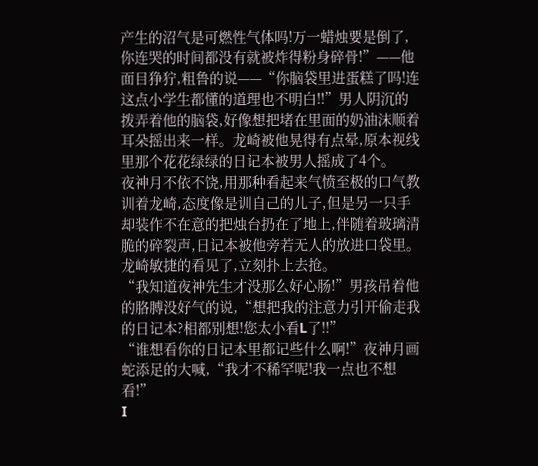产生的沼气是可燃性气体吗!万一蜡烛要是倒了,你连哭的时间都没有就被炸得粉身碎骨!”——他面目狰狞,粗鲁的说——“你脑袋里进蛋糕了吗!连这点小学生都懂的道理也不明白!!”男人阴沉的拨弄着他的脑袋,好像想把堵在里面的奶油沫顺着耳朵摇出来一样。龙崎被他晃得有点晕,原本视线里那个花花绿绿的日记本被男人摇成了4个。
夜神月不依不饶,用那种看起来气愤至极的口气教训着龙崎,态度像是训自己的儿子,但是另一只手却装作不在意的把烛台扔在了地上,伴随着玻璃清脆的碎裂声,日记本被他旁若无人的放进口袋里。龙崎敏捷的看见了,立刻扑上去抢。
“我知道夜神先生才没那么好心肠!”男孩吊着他的胳膊没好气的说,“想把我的注意力引开偷走我的日记本?相都别想!您太小看L了!!”
“谁想看你的日记本里都记些什么啊!”夜神月画蛇添足的大喊,“我才不稀罕呢!我一点也不想看!”
I